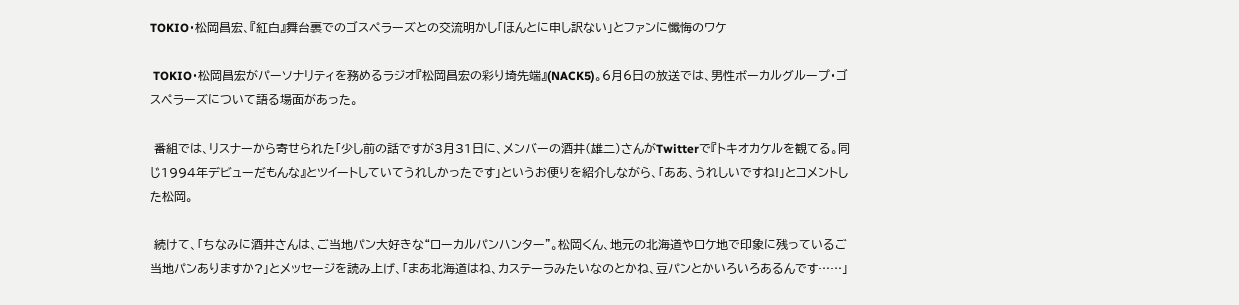TOKIO・松岡昌宏、『紅白』舞台裏でのゴスペラーズとの交流明かし「ほんとに申し訳ない」とファンに懺悔のワケ

 TOKIO・松岡昌宏がパーソナリティを務めるラジオ『松岡昌宏の彩り埼先端』(NACK5)。6月6日の放送では、男性ボーカルグループ・ゴスペラーズについて語る場面があった。

 番組では、リスナーから寄せられた「少し前の話ですが3月31日に、メンバーの酒井(雄二)さんがTwitterで『トキオカケルを観てる。同じ1994年デビューだもんな』とツイートしていてうれしかったです」というお便りを紹介しながら、「ああ、うれしいですね!」とコメントした松岡。

 続けて、「ちなみに酒井さんは、ご当地パン大好きな“ローカルパンハンター”。松岡くん、地元の北海道やロケ地で印象に残っているご当地パンありますか?」とメッセージを読み上げ、「まあ北海道はね、カステーラみたいなのとかね、豆パンとかいろいろあるんです……」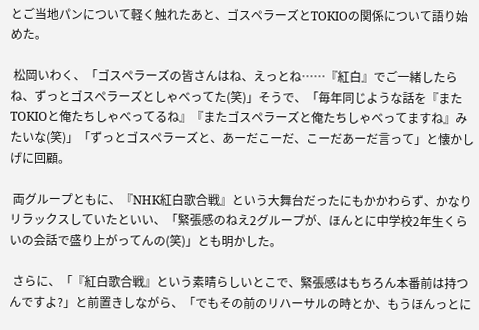とご当地パンについて軽く触れたあと、ゴスペラーズとTOKIOの関係について語り始めた。

 松岡いわく、「ゴスペラーズの皆さんはね、えっとね……『紅白』でご一緒したらね、ずっとゴスペラーズとしゃべってた(笑)」そうで、「毎年同じような話を『またTOKIOと俺たちしゃべってるね』『またゴスペラーズと俺たちしゃべってますね』みたいな(笑)」「ずっとゴスペラーズと、あーだこーだ、こーだあーだ言って」と懐かしげに回顧。

 両グループともに、『NHK紅白歌合戦』という大舞台だったにもかかわらず、かなりリラックスしていたといい、「緊張感のねえ2グループが、ほんとに中学校2年生くらいの会話で盛り上がってんの(笑)」とも明かした。

 さらに、「『紅白歌合戦』という素晴らしいとこで、緊張感はもちろん本番前は持つんですよ?」と前置きしながら、「でもその前のリハーサルの時とか、もうほんっとに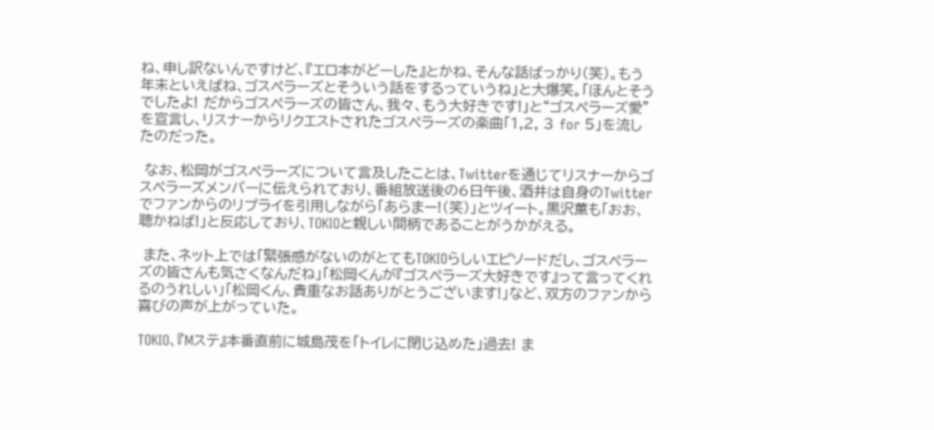ね、申し訳ないんですけど、『エロ本がどーした』とかね、そんな話ばっかり(笑)。もう年末といえばね、ゴスペラーズとそういう話をするっていうね」と大爆笑。「ほんとそうでしたよ! だからゴスペラーズの皆さん、我々、もう大好きです!」と“ゴスペラーズ愛”を宣言し、リスナーからリクエストされたゴスペラーズの楽曲「1,2, 3 for 5」を流したのだった。

 なお、松岡がゴスペラーズについて言及したことは、Twitterを通じてリスナーからゴスペラーズメンバーに伝えられており、番組放送後の6日午後、酒井は自身のTwitterでファンからのリプライを引用しながら「あらまー!(笑)」とツイート。黒沢薫も「おお、聴かねば!」と反応しており、TOKIOと親しい間柄であることがうかがえる。

 また、ネット上では「緊張感がないのがとてもTOKIOらしいエピソードだし、ゴスペラーズの皆さんも気さくなんだね」「松岡くんが『ゴスペラーズ大好きです』って言ってくれるのうれしい」「松岡くん、貴重なお話ありがとうございます!」など、双方のファンから喜びの声が上がっていた。

TOKIO、『Mステ』本番直前に城島茂を「トイレに閉じ込めた」過去! ま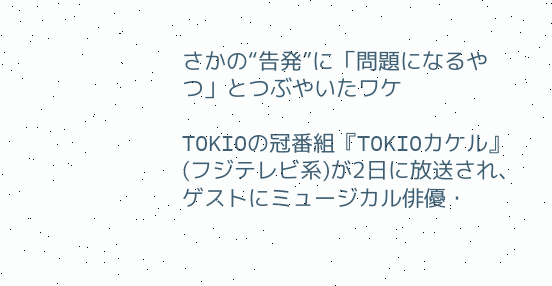さかの“告発”に「問題になるやつ」とつぶやいたワケ

TOKIOの冠番組『TOKIOカケル』(フジテレビ系)が2日に放送され、ゲストにミュージカル俳優・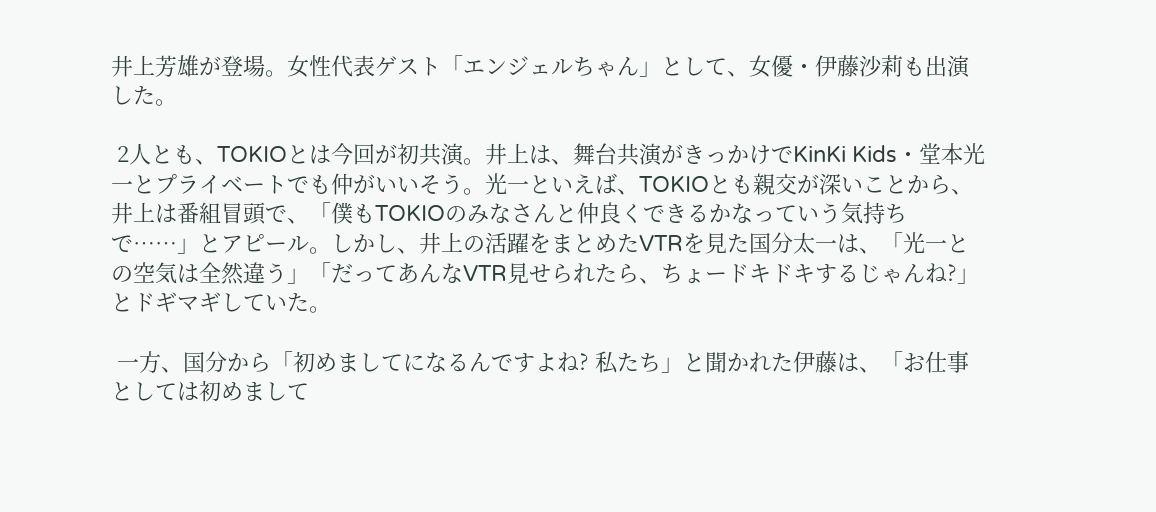井上芳雄が登場。女性代表ゲスト「エンジェルちゃん」として、女優・伊藤沙莉も出演した。

 2人とも、TOKIOとは今回が初共演。井上は、舞台共演がきっかけでKinKi Kids・堂本光一とプライベートでも仲がいいそう。光一といえば、TOKIOとも親交が深いことから、井上は番組冒頭で、「僕もTOKIOのみなさんと仲良くできるかなっていう気持ちで……」とアピール。しかし、井上の活躍をまとめたVTRを見た国分太一は、「光一との空気は全然違う」「だってあんなVTR見せられたら、ちょードキドキするじゃんね?」とドギマギしていた。

 一方、国分から「初めましてになるんですよね? 私たち」と聞かれた伊藤は、「お仕事としては初めまして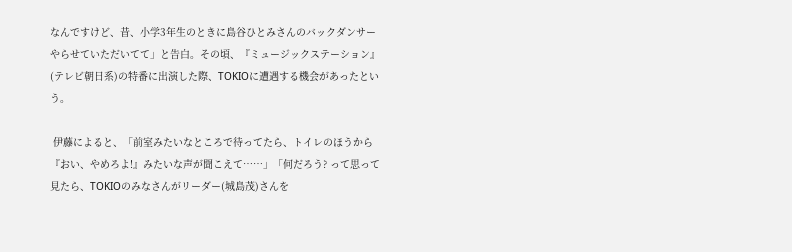なんですけど、昔、小学3年生のときに島谷ひとみさんのバックダンサーやらせていただいてて」と告白。その頃、『ミュージックステーション』(テレビ朝日系)の特番に出演した際、TOKIOに遭遇する機会があったという。

 伊藤によると、「前室みたいなところで待ってたら、トイレのほうから『おい、やめろよ!』みたいな声が聞こえて……」「何だろう? って思って見たら、TOKIOのみなさんがリーダー(城島茂)さんを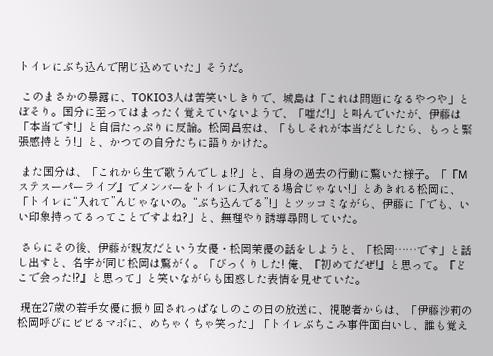トイレにぶち込んで閉じ込めていた」そうだ。

 このまさかの暴露に、TOKIO3人は苦笑いしきりで、城島は「これは問題になるやつや」とぼそり。国分に至ってはまったく覚えていないようで、「嘘だ!」と叫んでいたが、伊藤は「本当です!」と自信たっぷりに反論。松岡昌宏は、「もしそれが本当だとしたら、もっと緊張感持とう!」と、かつての自分たちに語りかけた。

 また国分は、「これから生で歌うんでしょ!?」と、自身の過去の行動に驚いた様子。「『Mステスーパーライブ』でメンバーをトイレに入れてる場合じゃない!」とあきれる松岡に、「トイレに“入れて”んじゃないの。“ぶち込んでる”!」とツッコミながら、伊藤に「でも、いい印象持ってるってことですよね?」と、無理やり誘導尋問していた。

 さらにその後、伊藤が親友だという女優・松岡茉優の話をしようと、「松岡……です」と話し出すと、名字が同じ松岡は驚がく。「びっくりした! 俺、『初めてだぜ!』と思って。『どこで会った!?』と思って」と笑いながらも困惑した表情を見せていた。

 現在27歳の若手女優に振り回されっぱなしのこの日の放送に、視聴者からは、「伊藤沙莉の松岡呼びにビビるマボに、めちゃくちゃ笑った」「トイレぶちこみ事件面白いし、誰も覚え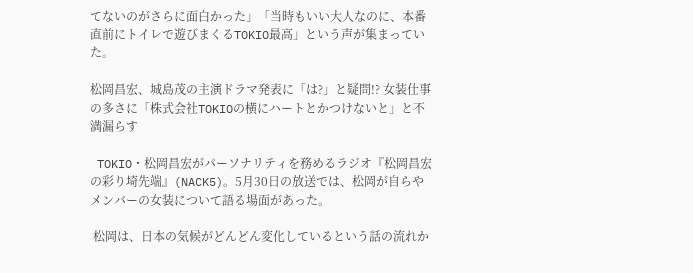てないのがさらに面白かった」「当時もいい大人なのに、本番直前にトイレで遊びまくるTOKIO最高」という声が集まっていた。

松岡昌宏、城島茂の主演ドラマ発表に「は?」と疑問!? 女装仕事の多さに「株式会社TOKIOの横にハートとかつけないと」と不満漏らす

 TOKIO・松岡昌宏がパーソナリティを務めるラジオ『松岡昌宏の彩り埼先端』(NACK5)。5月30日の放送では、松岡が自らやメンバーの女装について語る場面があった。

 松岡は、日本の気候がどんどん変化しているという話の流れか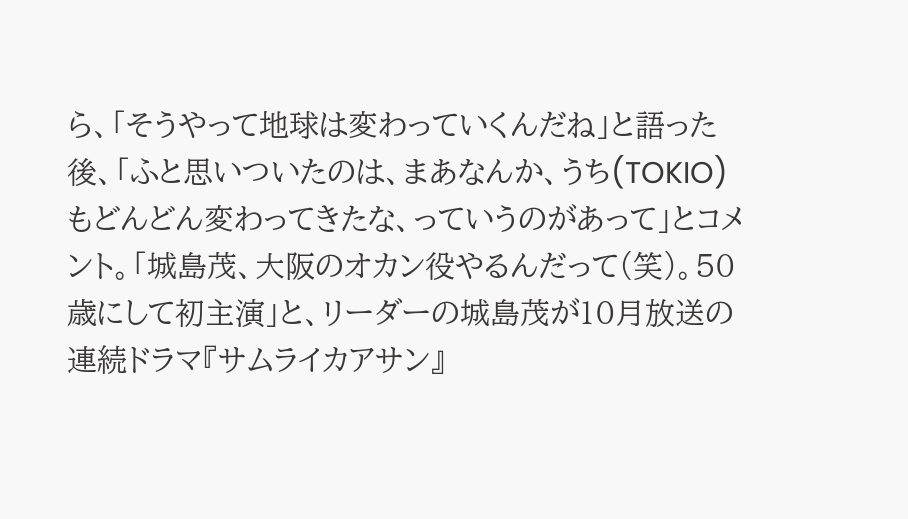ら、「そうやって地球は変わっていくんだね」と語った後、「ふと思いついたのは、まあなんか、うち(TOKIO)もどんどん変わってきたな、っていうのがあって」とコメント。「城島茂、大阪のオカン役やるんだって(笑)。50歳にして初主演」と、リーダーの城島茂が10月放送の連続ドラマ『サムライカアサン』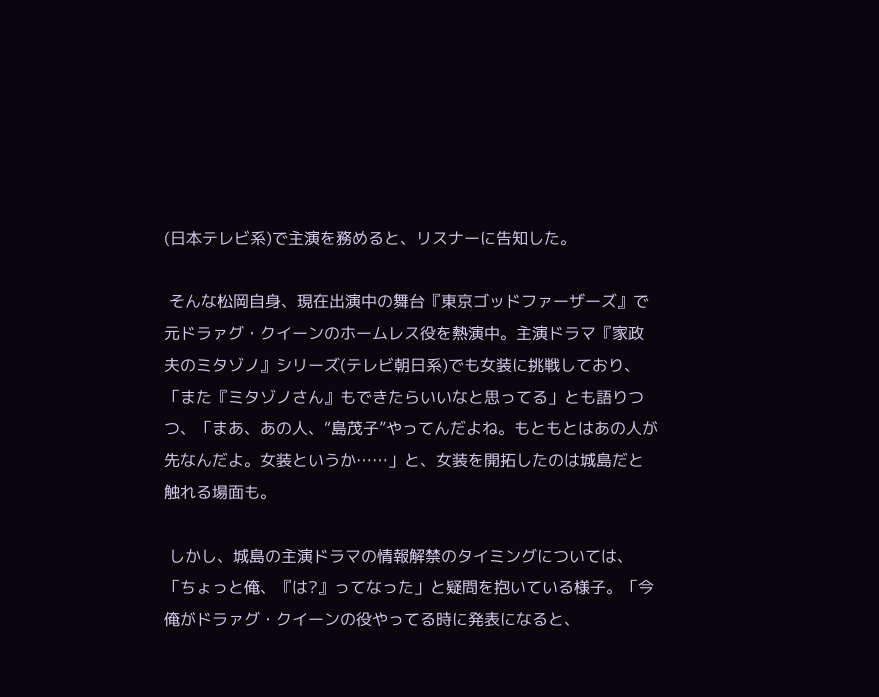(日本テレビ系)で主演を務めると、リスナーに告知した。

 そんな松岡自身、現在出演中の舞台『東京ゴッドファーザーズ』で元ドラァグ・クイーンのホームレス役を熱演中。主演ドラマ『家政夫のミタゾノ』シリーズ(テレビ朝日系)でも女装に挑戦しており、「また『ミタゾノさん』もできたらいいなと思ってる」とも語りつつ、「まあ、あの人、“島茂子”やってんだよね。もともとはあの人が先なんだよ。女装というか……」と、女装を開拓したのは城島だと触れる場面も。

 しかし、城島の主演ドラマの情報解禁のタイミングについては、「ちょっと俺、『は?』ってなった」と疑問を抱いている様子。「今俺がドラァグ・クイーンの役やってる時に発表になると、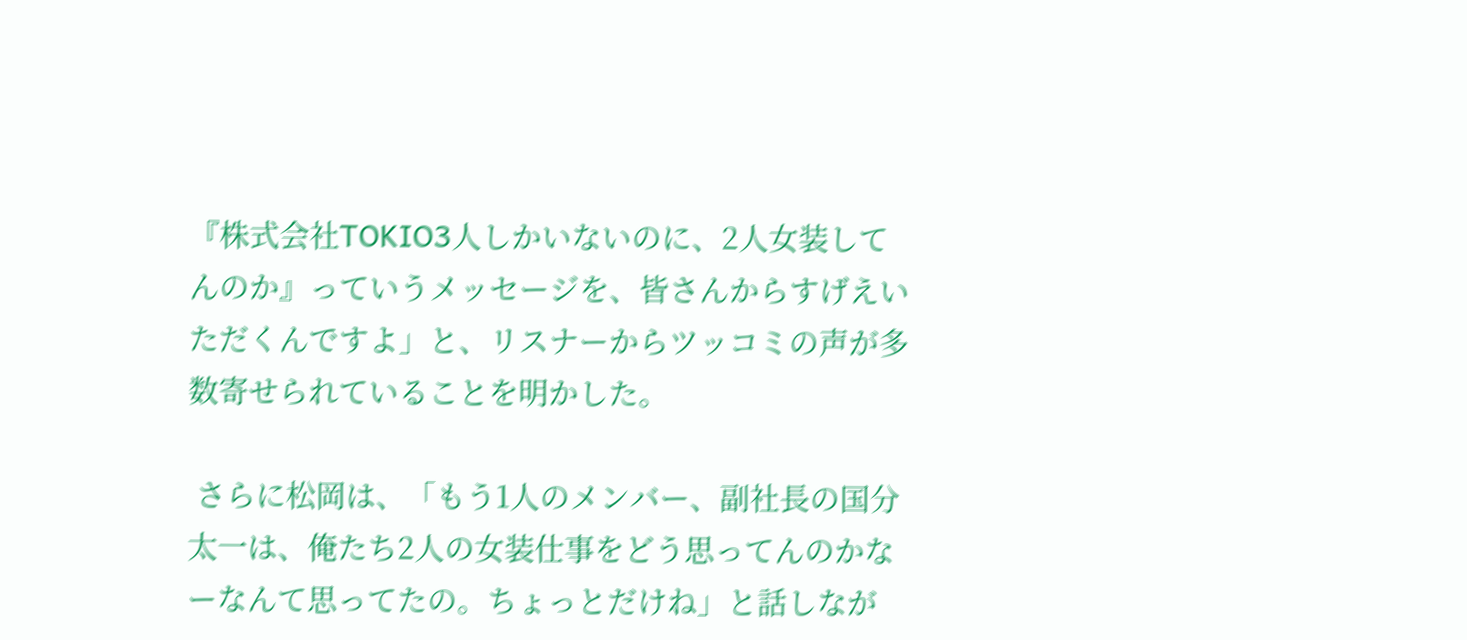『株式会社TOKIO3人しかいないのに、2人女装してんのか』っていうメッセージを、皆さんからすげえいただくんですよ」と、リスナーからツッコミの声が多数寄せられていることを明かした。

 さらに松岡は、「もう1人のメンバー、副社長の国分太一は、俺たち2人の女装仕事をどう思ってんのかなーなんて思ってたの。ちょっとだけね」と話しなが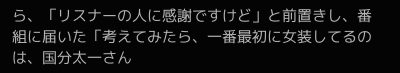ら、「リスナーの人に感謝ですけど」と前置きし、番組に届いた「考えてみたら、一番最初に女装してるのは、国分太一さん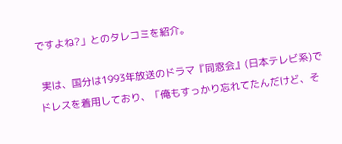ですよね?」とのタレコミを紹介。

 実は、国分は1993年放送のドラマ『同窓会』(日本テレビ系)でドレスを着用しており、「俺もすっかり忘れてたんだけど、そ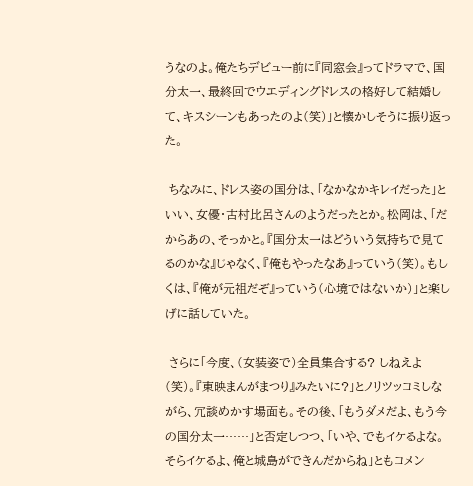うなのよ。俺たちデビュー前に『同窓会』ってドラマで、国分太一、最終回でウエディングドレスの格好して結婚して、キスシーンもあったのよ(笑)」と懐かしそうに振り返った。

 ちなみに、ドレス姿の国分は、「なかなかキレイだった」といい、女優・古村比呂さんのようだったとか。松岡は、「だからあの、そっかと。『国分太一はどういう気持ちで見てるのかな』じゃなく、『俺もやったなあ』っていう(笑)。もしくは、『俺が元祖だぞ』っていう(心境ではないか)」と楽しげに話していた。

 さらに「今度、(女装姿で)全員集合する? しねえよ(笑)。『東映まんがまつり』みたいに?」とノリツッコミしながら、冗談めかす場面も。その後、「もうダメだよ、もう今の国分太一……」と否定しつつ、「いや、でもイケるよな。そらイケるよ、俺と城島ができんだからね」ともコメン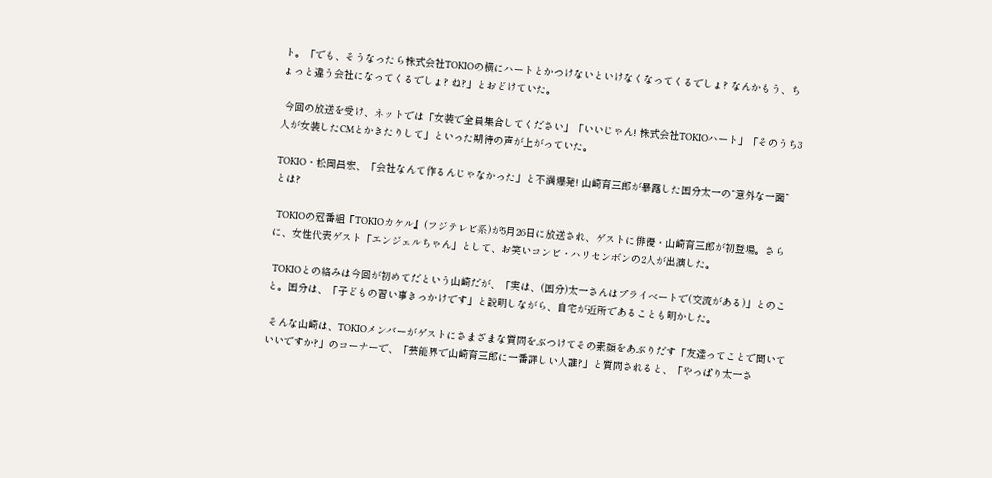ト。「でも、そうなったら株式会社TOKIOの横にハートとかつけないといけなくなってくるでしょ? なんかもう、ちょっと違う会社になってくるでしょ? ね?」とおどけていた。

 今回の放送を受け、ネットでは「女装で全員集合してください」「いいじゃん! 株式会社TOKIOハート」「そのうち3人が女装したCMとかきたりして」といった期待の声が上がっていた。

TOKIO・松岡昌宏、「会社なんて作るんじゃなかった」と不満爆発! 山崎育三郎が暴露した国分太一の“意外な一面”とは?

 TOKIOの冠番組『TOKIOカケル』(フジテレビ系)が5月26日に放送され、ゲストに俳優・山崎育三郎が初登場。さらに、女性代表ゲスト「エンジェルちゃん」として、お笑いコンビ・ハリセンボンの2人が出演した。

 TOKIOとの絡みは今回が初めてだという山崎だが、「実は、(国分)太一さんはプライベートで(交流がある)」とのこと。国分は、「子どもの習い事きっかけです」と説明しながら、自宅が近所であることも明かした。

 そんな山崎は、TOKIOメンバーがゲストにさまざまな質問をぶつけてその素顔をあぶりだす「友達ってことで聞いていいですか?」のコーナーで、「芸能界で山崎育三郎に一番詳しい人誰?」と質問されると、「やっぱり太一さ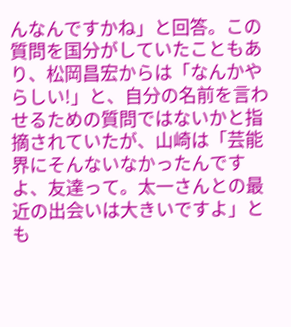んなんですかね」と回答。この質問を国分がしていたこともあり、松岡昌宏からは「なんかやらしい!」と、自分の名前を言わせるための質問ではないかと指摘されていたが、山崎は「芸能界にそんないなかったんですよ、友達って。太一さんとの最近の出会いは大きいですよ」とも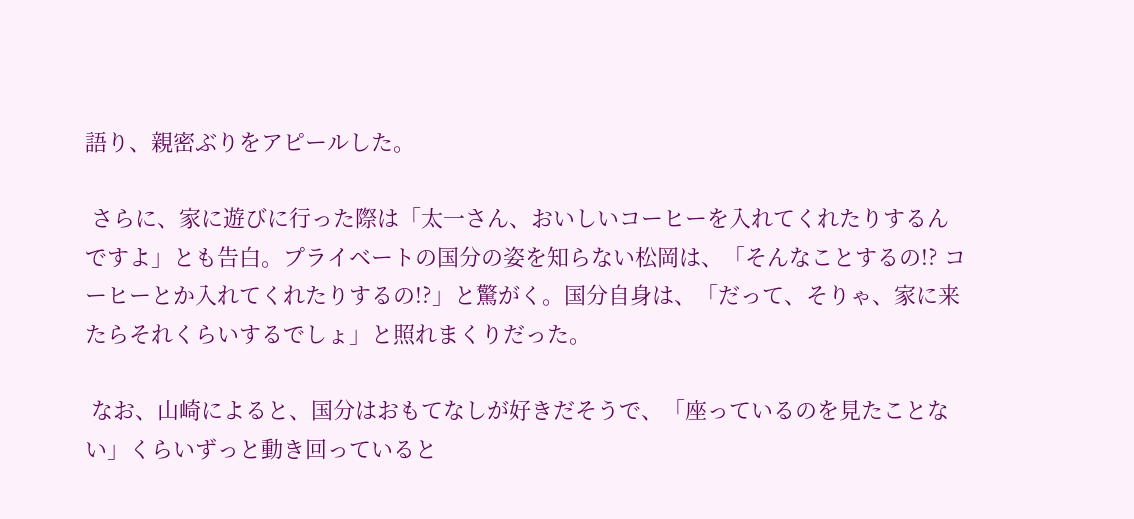語り、親密ぶりをアピールした。

 さらに、家に遊びに行った際は「太一さん、おいしいコーヒーを入れてくれたりするんですよ」とも告白。プライベートの国分の姿を知らない松岡は、「そんなことするの!? コーヒーとか入れてくれたりするの!?」と驚がく。国分自身は、「だって、そりゃ、家に来たらそれくらいするでしょ」と照れまくりだった。

 なお、山崎によると、国分はおもてなしが好きだそうで、「座っているのを見たことない」くらいずっと動き回っていると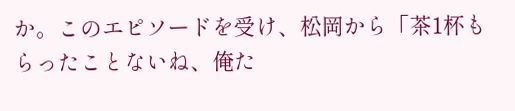か。このエピソードを受け、松岡から「茶1杯もらったことないね、俺た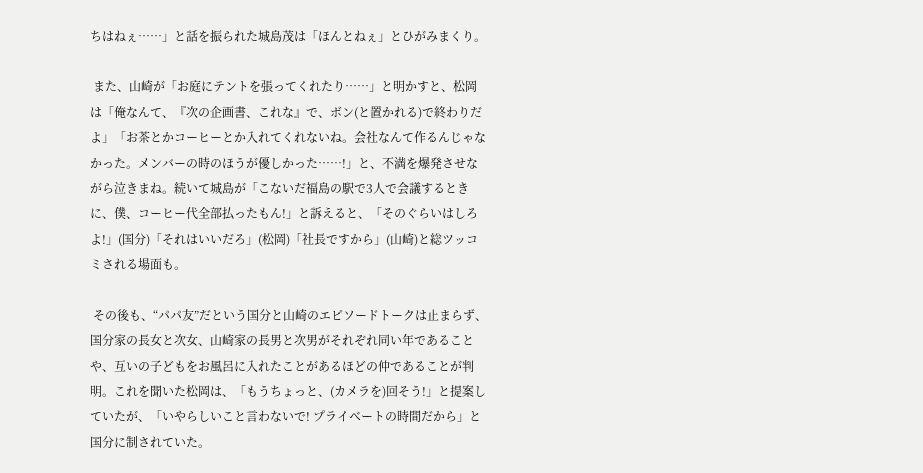ちはねぇ……」と話を振られた城島茂は「ほんとねぇ」とひがみまくり。

 また、山崎が「お庭にテントを張ってくれたり……」と明かすと、松岡は「俺なんて、『次の企画書、これな』で、ボン(と置かれる)で終わりだよ」「お茶とかコーヒーとか入れてくれないね。会社なんて作るんじゃなかった。メンバーの時のほうが優しかった……!」と、不満を爆発させながら泣きまね。続いて城島が「こないだ福島の駅で3人で会議するときに、僕、コーヒー代全部払ったもん!」と訴えると、「そのぐらいはしろよ!」(国分)「それはいいだろ」(松岡)「社長ですから」(山崎)と総ツッコミされる場面も。

 その後も、“パパ友”だという国分と山崎のエピソードトークは止まらず、国分家の長女と次女、山崎家の長男と次男がそれぞれ同い年であることや、互いの子どもをお風呂に入れたことがあるほどの仲であることが判明。これを聞いた松岡は、「もうちょっと、(カメラを)回そう!」と提案していたが、「いやらしいこと言わないで! プライベートの時間だから」と国分に制されていた。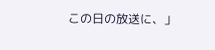この日の放送に、」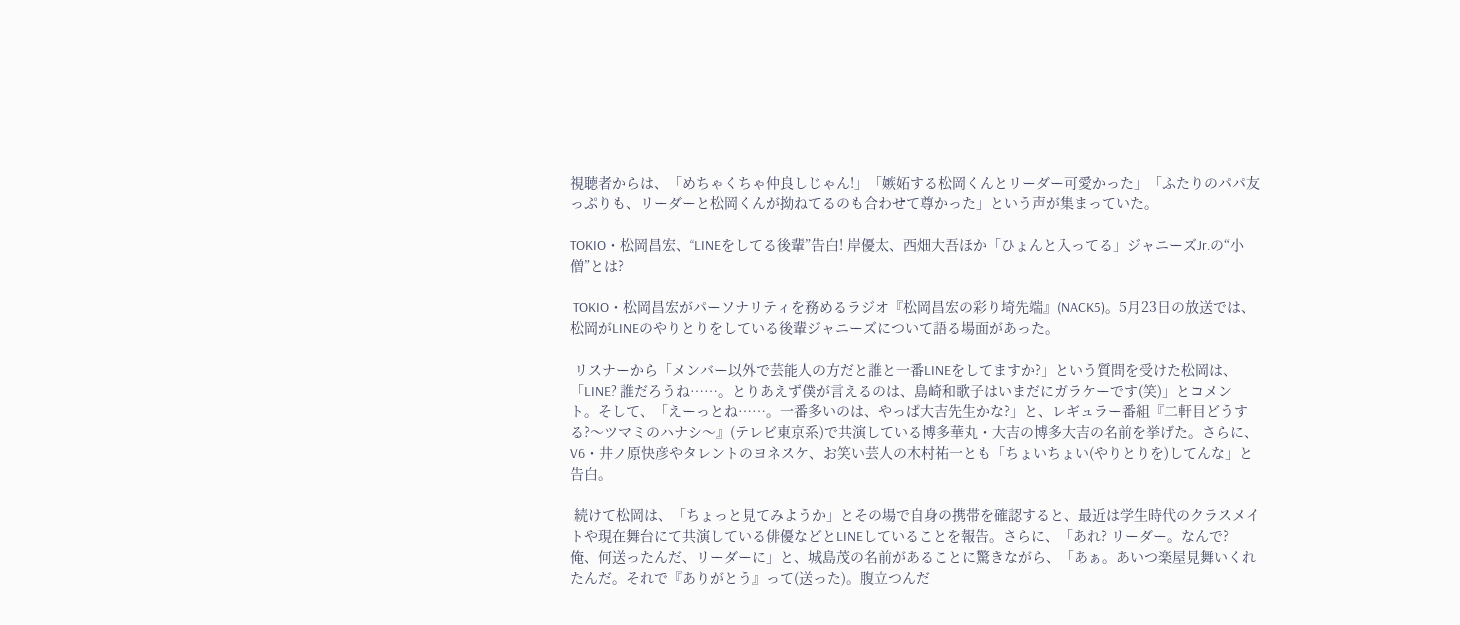視聴者からは、「めちゃくちゃ仲良しじゃん!」「嫉妬する松岡くんとリーダー可愛かった」「ふたりのパパ友っぷりも、リーダーと松岡くんが拗ねてるのも合わせて尊かった」という声が集まっていた。

TOKIO・松岡昌宏、“LINEをしてる後輩”告白! 岸優太、西畑大吾ほか「ひょんと入ってる」ジャニーズJr.の“小僧”とは?

 TOKIO・松岡昌宏がパーソナリティを務めるラジオ『松岡昌宏の彩り埼先端』(NACK5)。5月23日の放送では、松岡がLINEのやりとりをしている後輩ジャニーズについて語る場面があった。

 リスナーから「メンバー以外で芸能人の方だと誰と一番LINEをしてますか?」という質問を受けた松岡は、「LINE? 誰だろうね……。とりあえず僕が言えるのは、島崎和歌子はいまだにガラケーです(笑)」とコメント。そして、「えーっとね……。一番多いのは、やっぱ大吉先生かな?」と、レギュラー番組『二軒目どうする?〜ツマミのハナシ〜』(テレビ東京系)で共演している博多華丸・大吉の博多大吉の名前を挙げた。さらに、V6・井ノ原快彦やタレントのヨネスケ、お笑い芸人の木村祐一とも「ちょいちょい(やりとりを)してんな」と告白。

 続けて松岡は、「ちょっと見てみようか」とその場で自身の携帯を確認すると、最近は学生時代のクラスメイトや現在舞台にて共演している俳優などとLINEしていることを報告。さらに、「あれ? リーダー。なんで? 俺、何送ったんだ、リーダーに」と、城島茂の名前があることに驚きながら、「あぁ。あいつ楽屋見舞いくれたんだ。それで『ありがとう』って(送った)。腹立つんだ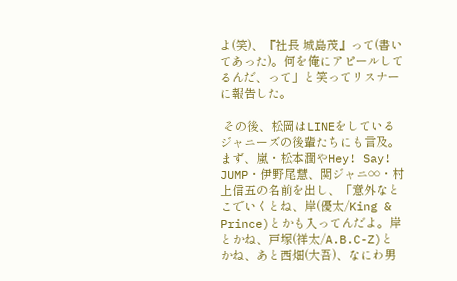よ(笑)、『社長 城島茂』って(書いてあった)。何を俺にアピールしてるんだ、って」と笑ってリスナーに報告した。

 その後、松岡はLINEをしているジャニーズの後輩たちにも言及。まず、嵐・松本潤やHey! Say! JUMP・伊野尾慧、関ジャニ∞・村上信五の名前を出し、「意外なとこでいくとね、岸(優太/King & Prince)とかも入ってんだよ。岸とかね、戸塚(祥太/A.B.C-Z)とかね、あと西畑(大吾)、なにわ男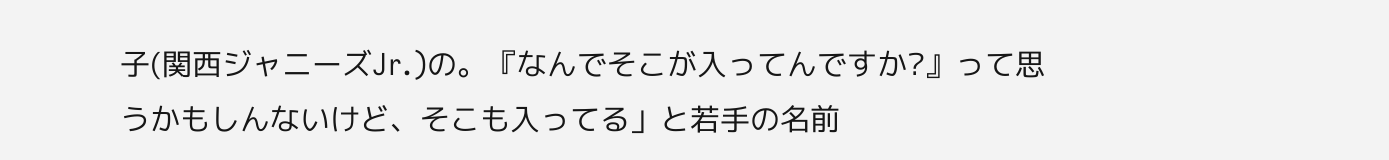子(関西ジャニーズJr.)の。『なんでそこが入ってんですか?』って思うかもしんないけど、そこも入ってる」と若手の名前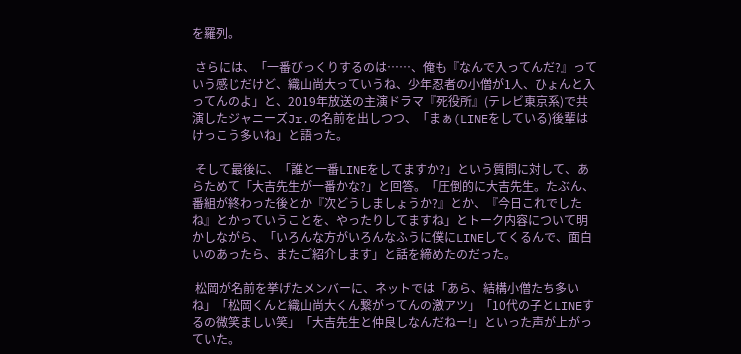を羅列。

 さらには、「一番びっくりするのは……、俺も『なんで入ってんだ?』っていう感じだけど、織山尚大っていうね、少年忍者の小僧が1人、ひょんと入ってんのよ」と、2019年放送の主演ドラマ『死役所』(テレビ東京系)で共演したジャニーズJr.の名前を出しつつ、「まぁ(LINEをしている)後輩はけっこう多いね」と語った。

 そして最後に、「誰と一番LINEをしてますか?」という質問に対して、あらためて「大吉先生が一番かな?」と回答。「圧倒的に大吉先生。たぶん、番組が終わった後とか『次どうしましょうか?』とか、『今日これでしたね』とかっていうことを、やったりしてますね」とトーク内容について明かしながら、「いろんな方がいろんなふうに僕にLINEしてくるんで、面白いのあったら、またご紹介します」と話を締めたのだった。

 松岡が名前を挙げたメンバーに、ネットでは「あら、結構小僧たち多いね」「松岡くんと織山尚大くん繋がってんの激アツ」「10代の子とLINEするの微笑ましい笑」「大吉先生と仲良しなんだねー!」といった声が上がっていた。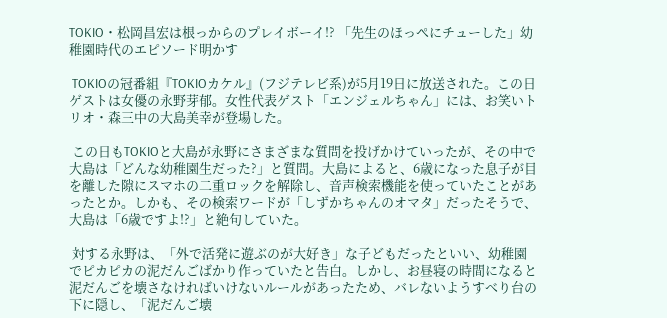TOKIO・松岡昌宏は根っからのプレイボーイ!? 「先生のほっぺにチューした」幼稚園時代のエピソード明かす

 TOKIOの冠番組『TOKIOカケル』(フジテレビ系)が5月19日に放送された。この日ゲストは女優の永野芽郁。女性代表ゲスト「エンジェルちゃん」には、お笑いトリオ・森三中の大島美幸が登場した。

 この日もTOKIOと大島が永野にさまざまな質問を投げかけていったが、その中で大島は「どんな幼稚園生だった?」と質問。大島によると、6歳になった息子が目を離した隙にスマホの二重ロックを解除し、音声検索機能を使っていたことがあったとか。しかも、その検索ワードが「しずかちゃんのオマタ」だったそうで、大島は「6歳ですよ!?」と絶句していた。

 対する永野は、「外で活発に遊ぶのが大好き」な子どもだったといい、幼稚園でピカピカの泥だんごばかり作っていたと告白。しかし、お昼寝の時間になると泥だんごを壊さなければいけないルールがあったため、バレないようすべり台の下に隠し、「泥だんご壊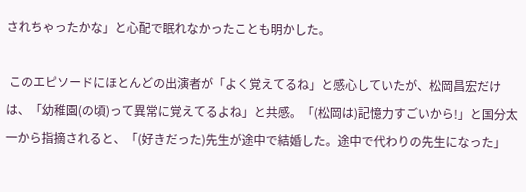されちゃったかな」と心配で眠れなかったことも明かした。

 このエピソードにほとんどの出演者が「よく覚えてるね」と感心していたが、松岡昌宏だけは、「幼稚園(の頃)って異常に覚えてるよね」と共感。「(松岡は)記憶力すごいから!」と国分太一から指摘されると、「(好きだった)先生が途中で結婚した。途中で代わりの先生になった」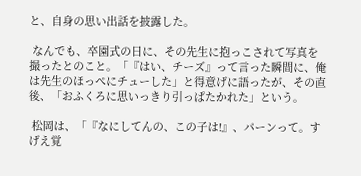と、自身の思い出話を披露した。

 なんでも、卒園式の日に、その先生に抱っこされて写真を撮ったとのこと。「『はい、チーズ』って言った瞬間に、俺は先生のほっぺにチューした」と得意げに語ったが、その直後、「おふくろに思いっきり引っぱたかれた」という。

 松岡は、「『なにしてんの、この子は!』、パーンって。すげえ覚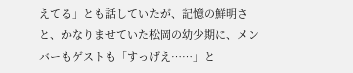えてる」とも話していたが、記憶の鮮明さと、かなりませていた松岡の幼少期に、メンバーもゲストも「すっげえ……」と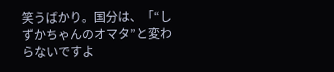笑うばかり。国分は、「“しずかちゃんのオマタ”と変わらないですよ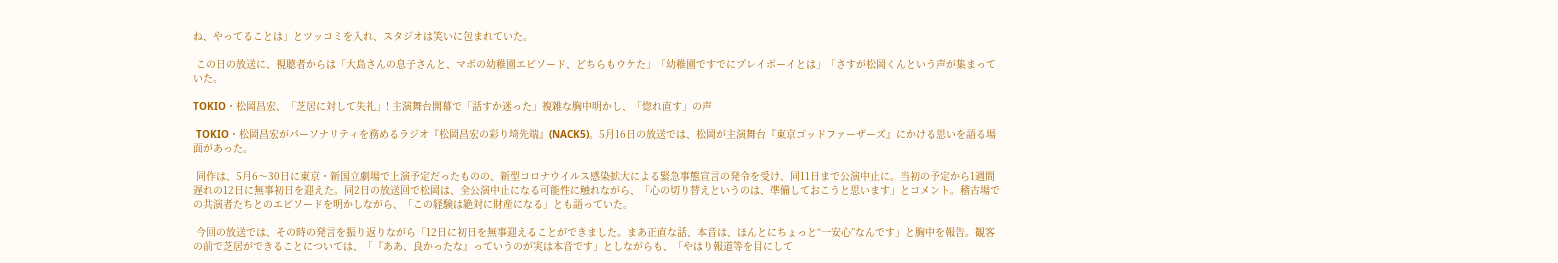ね、やってることは」とツッコミを入れ、スタジオは笑いに包まれていた。

 この日の放送に、視聴者からは「大島さんの息子さんと、マボの幼稚園エピソード、どちらもウケた」「幼稚園ですでにプレイボーイとは」「さすが松岡くんという声が集まっていた。

TOKIO・松岡昌宏、「芝居に対して失礼」! 主演舞台開幕で「話すか迷った」複雑な胸中明かし、「惚れ直す」の声

 TOKIO・松岡昌宏がパーソナリティを務めるラジオ『松岡昌宏の彩り埼先端』(NACK5)。5月16日の放送では、松岡が主演舞台『東京ゴッドファーザーズ』にかける思いを語る場面があった。

 同作は、5月6〜30日に東京・新国立劇場で上演予定だったものの、新型コロナウイルス感染拡大による緊急事態宣言の発令を受け、同11日まで公演中止に。当初の予定から1週間遅れの12日に無事初日を迎えた。同2日の放送回で松岡は、全公演中止になる可能性に触れながら、「心の切り替えというのは、準備しておこうと思います」とコメント。稽古場での共演者たちとのエピソードを明かしながら、「この経験は絶対に財産になる」とも語っていた。

 今回の放送では、その時の発言を振り返りながら「12日に初日を無事迎えることができました。まあ正直な話、本音は、ほんとにちょっと“一安心”なんです」と胸中を報告。観客の前で芝居ができることについては、「『ああ、良かったな』っていうのが実は本音です」としながらも、「やはり報道等を目にして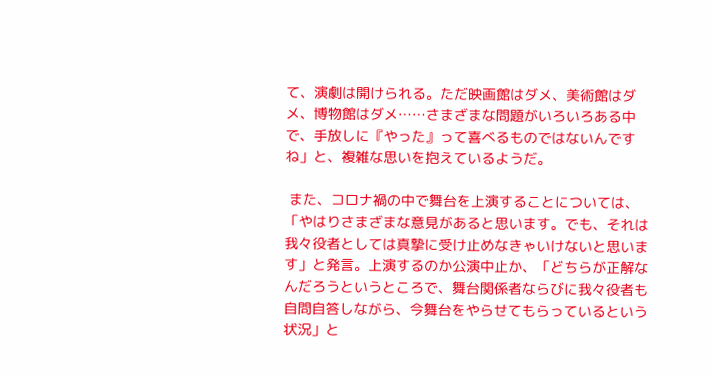て、演劇は開けられる。ただ映画館はダメ、美術館はダメ、博物館はダメ……さまざまな問題がいろいろある中で、手放しに『やった』って喜べるものではないんですね」と、複雑な思いを抱えているようだ。

 また、コロナ禍の中で舞台を上演することについては、「やはりさまざまな意見があると思います。でも、それは我々役者としては真摯に受け止めなきゃいけないと思います」と発言。上演するのか公演中止か、「どちらが正解なんだろうというところで、舞台関係者ならびに我々役者も自問自答しながら、今舞台をやらせてもらっているという状況」と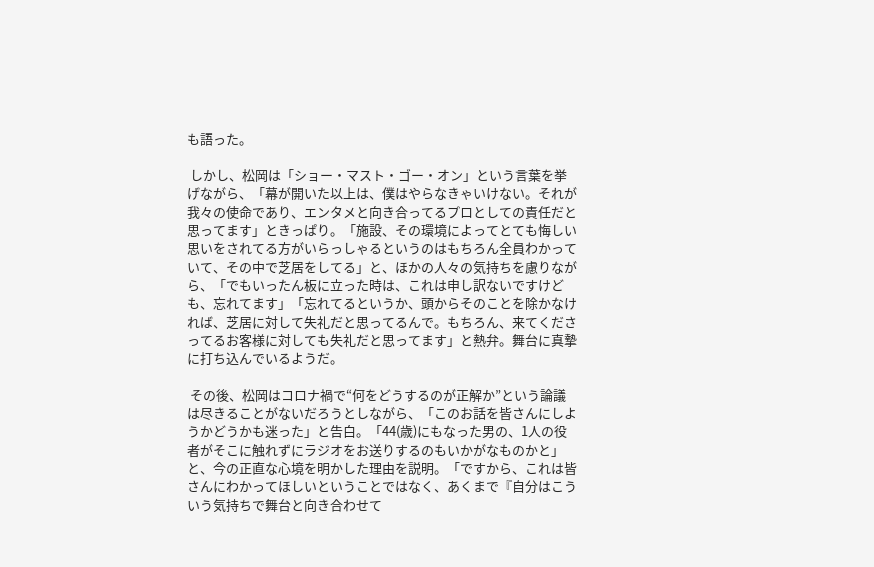も語った。

 しかし、松岡は「ショー・マスト・ゴー・オン」という言葉を挙げながら、「幕が開いた以上は、僕はやらなきゃいけない。それが我々の使命であり、エンタメと向き合ってるプロとしての責任だと思ってます」ときっぱり。「施設、その環境によってとても悔しい思いをされてる方がいらっしゃるというのはもちろん全員わかっていて、その中で芝居をしてる」と、ほかの人々の気持ちを慮りながら、「でもいったん板に立った時は、これは申し訳ないですけども、忘れてます」「忘れてるというか、頭からそのことを除かなければ、芝居に対して失礼だと思ってるんで。もちろん、来てくださってるお客様に対しても失礼だと思ってます」と熱弁。舞台に真摯に打ち込んでいるようだ。

 その後、松岡はコロナ禍で“何をどうするのが正解か”という論議は尽きることがないだろうとしながら、「このお話を皆さんにしようかどうかも迷った」と告白。「44(歳)にもなった男の、1人の役者がそこに触れずにラジオをお送りするのもいかがなものかと」と、今の正直な心境を明かした理由を説明。「ですから、これは皆さんにわかってほしいということではなく、あくまで『自分はこういう気持ちで舞台と向き合わせて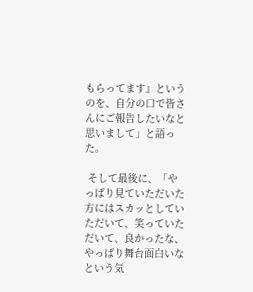もらってます』というのを、自分の口で皆さんにご報告したいなと思いまして」と語った。

 そして最後に、「やっぱり見ていただいた方にはスカッとしていただいて、笑っていただいて、良かったな、やっぱり舞台面白いなという気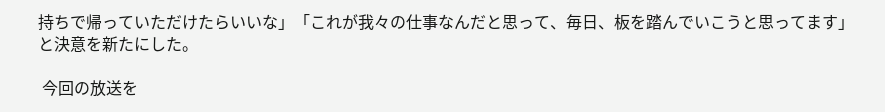持ちで帰っていただけたらいいな」「これが我々の仕事なんだと思って、毎日、板を踏んでいこうと思ってます」と決意を新たにした。

 今回の放送を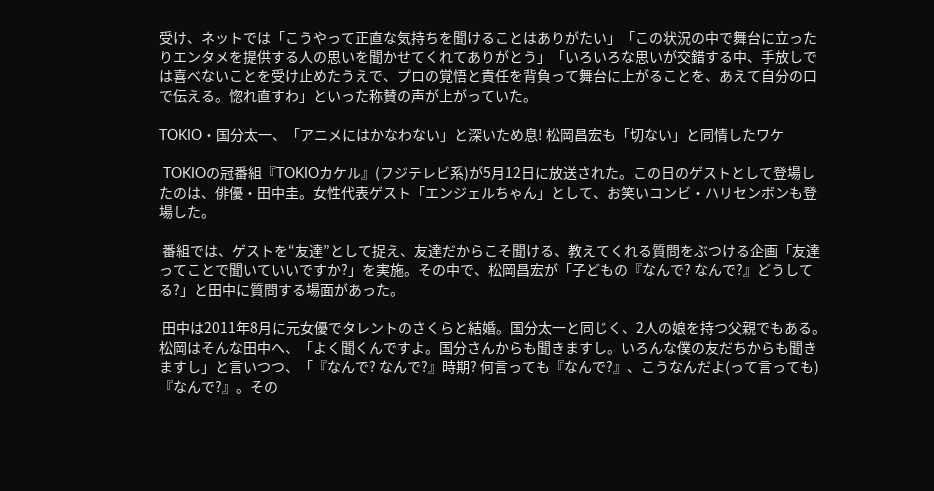受け、ネットでは「こうやって正直な気持ちを聞けることはありがたい」「この状況の中で舞台に立ったりエンタメを提供する人の思いを聞かせてくれてありがとう」「いろいろな思いが交錯する中、手放しでは喜べないことを受け止めたうえで、プロの覚悟と責任を背負って舞台に上がることを、あえて自分の口で伝える。惚れ直すわ」といった称賛の声が上がっていた。

TOKIO・国分太一、「アニメにはかなわない」と深いため息! 松岡昌宏も「切ない」と同情したワケ

 TOKIOの冠番組『TOKIOカケル』(フジテレビ系)が5月12日に放送された。この日のゲストとして登場したのは、俳優・田中圭。女性代表ゲスト「エンジェルちゃん」として、お笑いコンビ・ハリセンボンも登場した。

 番組では、ゲストを“友達”として捉え、友達だからこそ聞ける、教えてくれる質問をぶつける企画「友達ってことで聞いていいですか?」を実施。その中で、松岡昌宏が「子どもの『なんで? なんで?』どうしてる?」と田中に質問する場面があった。

 田中は2011年8月に元女優でタレントのさくらと結婚。国分太一と同じく、2人の娘を持つ父親でもある。松岡はそんな田中へ、「よく聞くんですよ。国分さんからも聞きますし。いろんな僕の友だちからも聞きますし」と言いつつ、「『なんで? なんで?』時期? 何言っても『なんで?』、こうなんだよ(って言っても)『なんで?』。その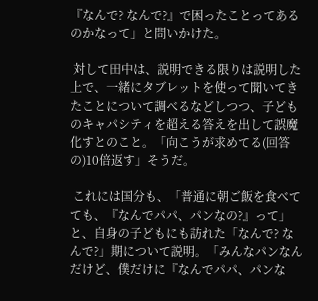『なんで? なんで?』で困ったことってあるのかなって」と問いかけた。

 対して田中は、説明できる限りは説明した上で、一緒にタブレットを使って聞いてきたことについて調べるなどしつつ、子どものキャパシティを超える答えを出して誤魔化すとのこと。「向こうが求めてる(回答の)10倍返す」そうだ。

 これには国分も、「普通に朝ご飯を食べてても、『なんでパパ、パンなの?』って」と、自身の子どもにも訪れた「なんで? なんで?」期について説明。「みんなパンなんだけど、僕だけに『なんでパパ、パンな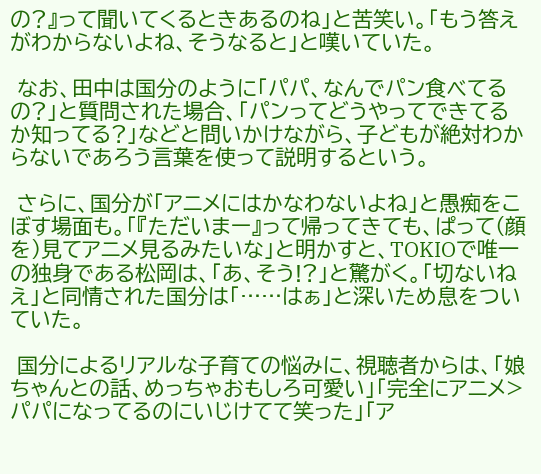の?』って聞いてくるときあるのね」と苦笑い。「もう答えがわからないよね、そうなると」と嘆いていた。

 なお、田中は国分のように「パパ、なんでパン食べてるの?」と質問された場合、「パンってどうやってできてるか知ってる?」などと問いかけながら、子どもが絶対わからないであろう言葉を使って説明するという。

 さらに、国分が「アニメにはかなわないよね」と愚痴をこぼす場面も。「『ただいまー』って帰ってきても、ぱって(顔を)見てアニメ見るみたいな」と明かすと、TOKIOで唯一の独身である松岡は、「あ、そう!?」と驚がく。「切ないねえ」と同情された国分は「……はぁ」と深いため息をついていた。

 国分によるリアルな子育ての悩みに、視聴者からは、「娘ちゃんとの話、めっちゃおもしろ可愛い」「完全にアニメ>パパになってるのにいじけてて笑った」「ア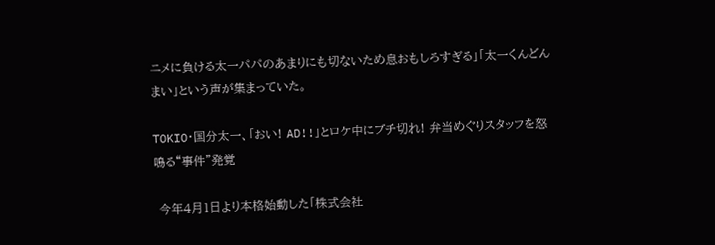ニメに負ける太一パパのあまりにも切ないため息おもしろすぎる」「太一くんどんまい」という声が集まっていた。

TOKIO・国分太一、「おい! AD!!」とロケ中にブチ切れ! 弁当めぐりスタッフを怒鳴る“事件”発覚

 今年4月1日より本格始動した「株式会社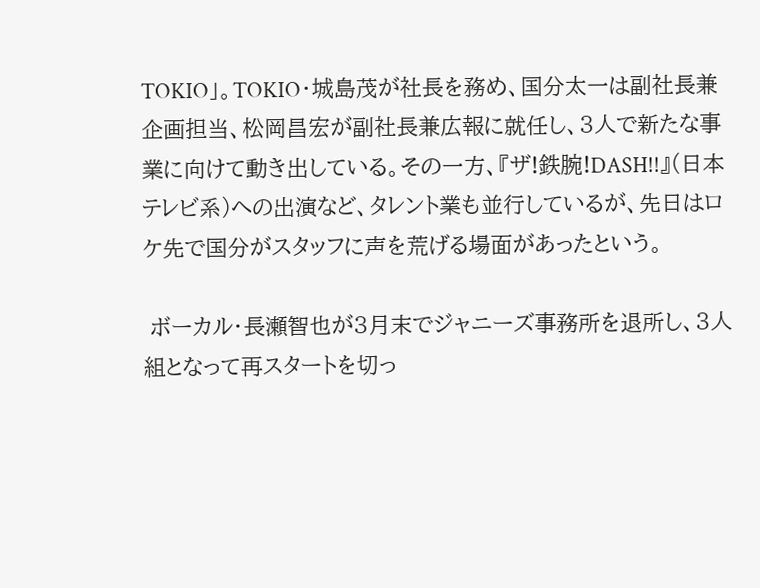TOKIO」。TOKIO・城島茂が社長を務め、国分太一は副社長兼企画担当、松岡昌宏が副社長兼広報に就任し、3人で新たな事業に向けて動き出している。その一方、『ザ!鉄腕!DASH!!』(日本テレビ系)への出演など、タレント業も並行しているが、先日はロケ先で国分がスタッフに声を荒げる場面があったという。

 ボーカル・長瀬智也が3月末でジャニーズ事務所を退所し、3人組となって再スタートを切っ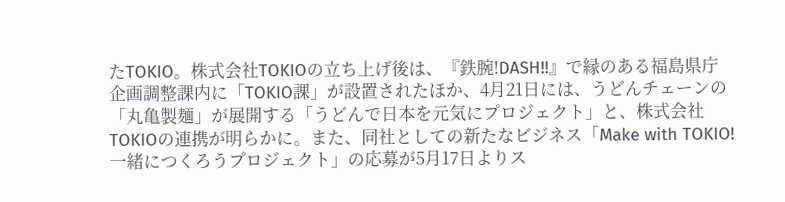たTOKIO。株式会社TOKIOの立ち上げ後は、『鉄腕!DASH!!』で縁のある福島県庁企画調整課内に「TOKIO課」が設置されたほか、4月21日には、うどんチェーンの「丸亀製麺」が展開する「うどんで日本を元気にプロジェクト」と、株式会社TOKIOの連携が明らかに。また、同社としての新たなビジネス「Make with TOKIO!一緒につくろうプロジェクト」の応募が5月17日よりス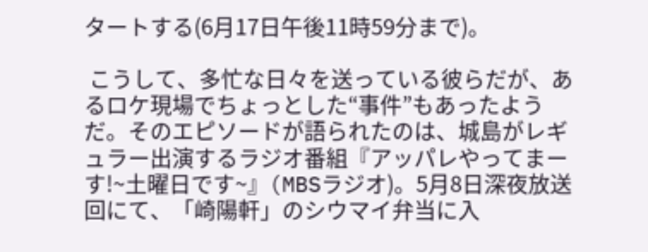タートする(6月17日午後11時59分まで)。

 こうして、多忙な日々を送っている彼らだが、あるロケ現場でちょっとした“事件”もあったようだ。そのエピソードが語られたのは、城島がレギュラー出演するラジオ番組『アッパレやってまーす!~土曜日です~』(MBSラジオ)。5月8日深夜放送回にて、「崎陽軒」のシウマイ弁当に入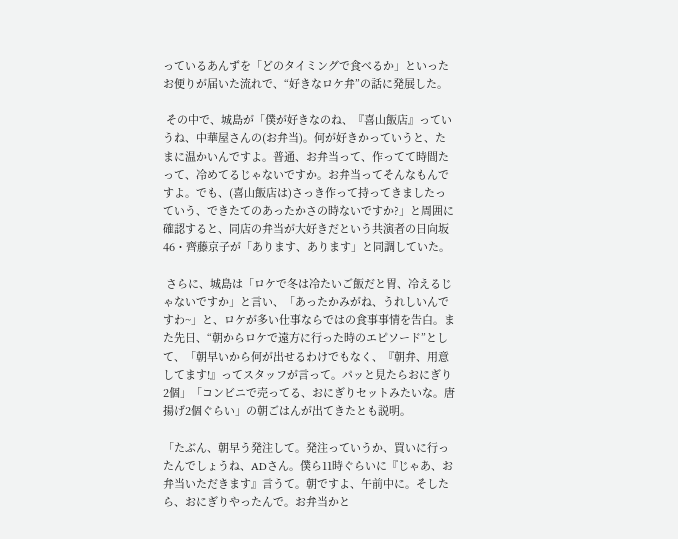っているあんずを「どのタイミングで食べるか」といったお便りが届いた流れで、“好きなロケ弁”の話に発展した。

 その中で、城島が「僕が好きなのね、『喜山飯店』っていうね、中華屋さんの(お弁当)。何が好きかっていうと、たまに温かいんですよ。普通、お弁当って、作ってて時間たって、冷めてるじゃないですか。お弁当ってそんなもんですよ。でも、(喜山飯店は)さっき作って持ってきましたっていう、できたてのあったかさの時ないですか?」と周囲に確認すると、同店の弁当が大好きだという共演者の日向坂46・齊藤京子が「あります、あります」と同調していた。

 さらに、城島は「ロケで冬は冷たいご飯だと胃、冷えるじゃないですか」と言い、「あったかみがね、うれしいんですわ~」と、ロケが多い仕事ならではの食事事情を告白。また先日、“朝からロケで遠方に行った時のエピソード”として、「朝早いから何が出せるわけでもなく、『朝弁、用意してます!』ってスタッフが言って。パッと見たらおにぎり2個」「コンビニで売ってる、おにぎりセットみたいな。唐揚げ2個ぐらい」の朝ごはんが出てきたとも説明。

「たぶん、朝早う発注して。発注っていうか、買いに行ったんでしょうね、ADさん。僕ら11時ぐらいに『じゃあ、お弁当いただきます』言うて。朝ですよ、午前中に。そしたら、おにぎりやったんで。お弁当かと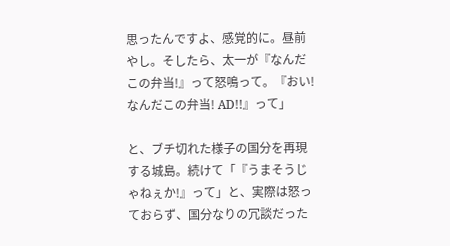思ったんですよ、感覚的に。昼前やし。そしたら、太一が『なんだこの弁当!』って怒鳴って。『おい! なんだこの弁当! AD!!』って」

と、ブチ切れた様子の国分を再現する城島。続けて「『うまそうじゃねぇか!』って」と、実際は怒っておらず、国分なりの冗談だった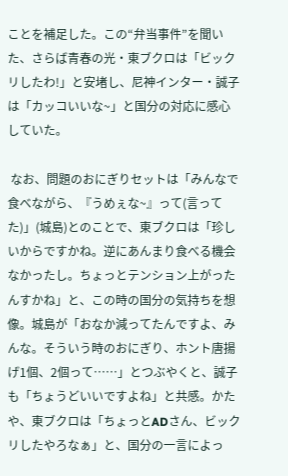ことを補足した。この“弁当事件”を聞いた、さらば青春の光・東ブクロは「ビックリしたわ!」と安堵し、尼神インター・誠子は「カッコいいな~」と国分の対応に感心していた。

 なお、問題のおにぎりセットは「みんなで食べながら、『うめぇな~』って(言ってた)」(城島)とのことで、東ブクロは「珍しいからですかね。逆にあんまり食べる機会なかったし。ちょっとテンション上がったんすかね」と、この時の国分の気持ちを想像。城島が「おなか減ってたんですよ、みんな。そういう時のおにぎり、ホント唐揚げ1個、2個って……」とつぶやくと、誠子も「ちょうどいいですよね」と共感。かたや、東ブクロは「ちょっとADさん、ビックリしたやろなぁ」と、国分の一言によっ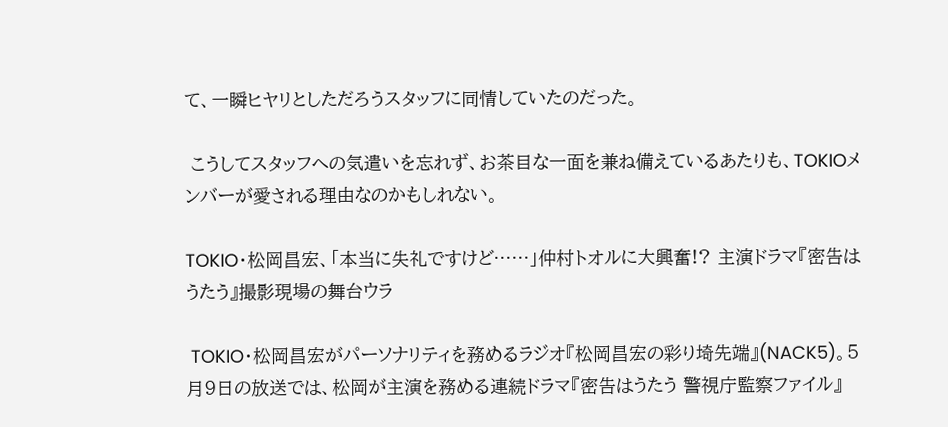て、一瞬ヒヤリとしただろうスタッフに同情していたのだった。

 こうしてスタッフへの気遣いを忘れず、お茶目な一面を兼ね備えているあたりも、TOKIOメンバーが愛される理由なのかもしれない。

TOKIO・松岡昌宏、「本当に失礼ですけど……」仲村トオルに大興奮!? 主演ドラマ『密告はうたう』撮影現場の舞台ウラ

 TOKIO・松岡昌宏がパーソナリティを務めるラジオ『松岡昌宏の彩り埼先端』(NACK5)。5月9日の放送では、松岡が主演を務める連続ドラマ『密告はうたう 警視庁監察ファイル』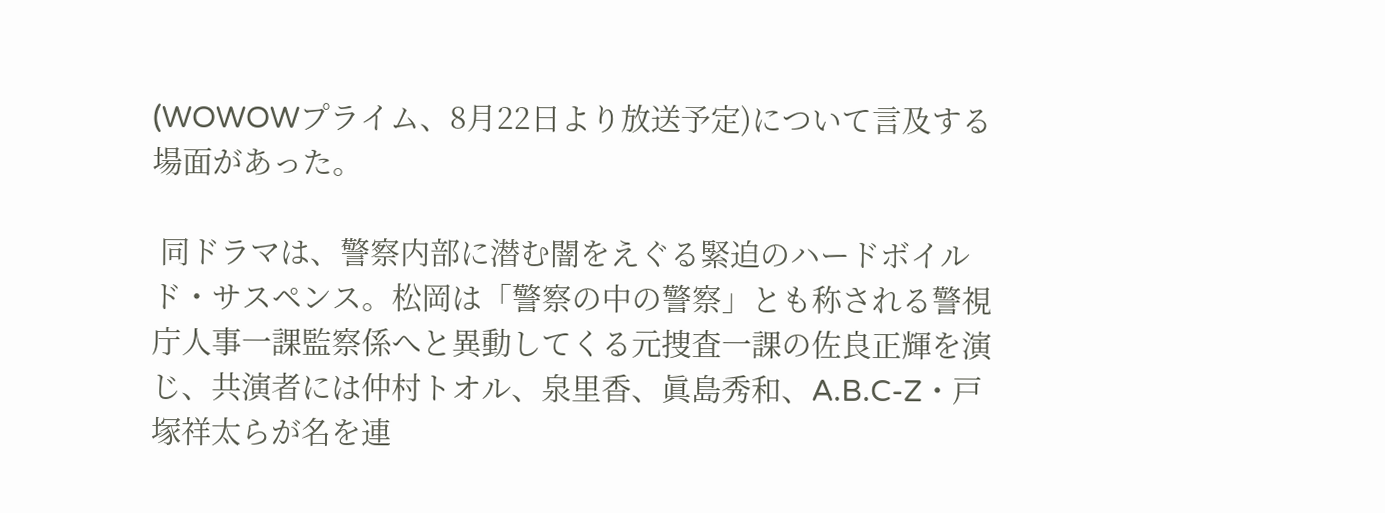(WOWOWプライム、8月22日より放送予定)について言及する場面があった。

 同ドラマは、警察内部に潜む闇をえぐる緊迫のハードボイルド・サスペンス。松岡は「警察の中の警察」とも称される警視庁人事一課監察係へと異動してくる元捜査一課の佐良正輝を演じ、共演者には仲村トオル、泉里香、眞島秀和、A.B.C-Z・戸塚祥太らが名を連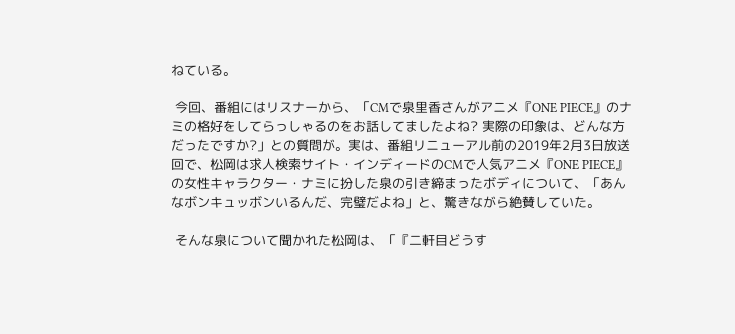ねている。

 今回、番組にはリスナーから、「CMで泉里香さんがアニメ『ONE PIECE』のナミの格好をしてらっしゃるのをお話してましたよね? 実際の印象は、どんな方だったですか?」との質問が。実は、番組リニューアル前の2019年2月3日放送回で、松岡は求人検索サイト・インディードのCMで人気アニメ『ONE PIECE』の女性キャラクター・ナミに扮した泉の引き締まったボディについて、「あんなボンキュッボンいるんだ、完璧だよね」と、驚きながら絶賛していた。

 そんな泉について聞かれた松岡は、「『二軒目どうす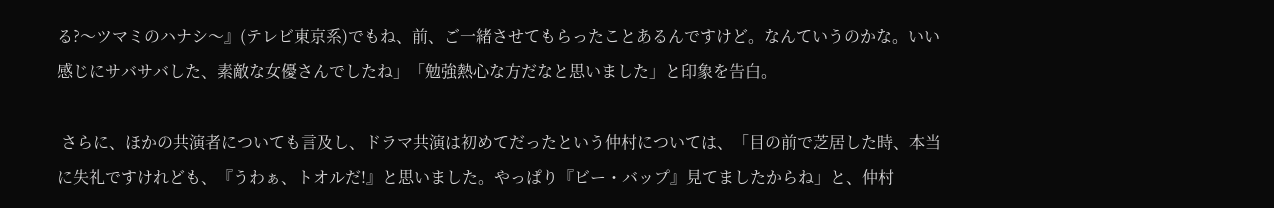る?〜ツマミのハナシ〜』(テレビ東京系)でもね、前、ご一緒させてもらったことあるんですけど。なんていうのかな。いい感じにサバサバした、素敵な女優さんでしたね」「勉強熱心な方だなと思いました」と印象を告白。

 さらに、ほかの共演者についても言及し、ドラマ共演は初めてだったという仲村については、「目の前で芝居した時、本当に失礼ですけれども、『うわぁ、トオルだ!』と思いました。やっぱり『ビー・バップ』見てましたからね」と、仲村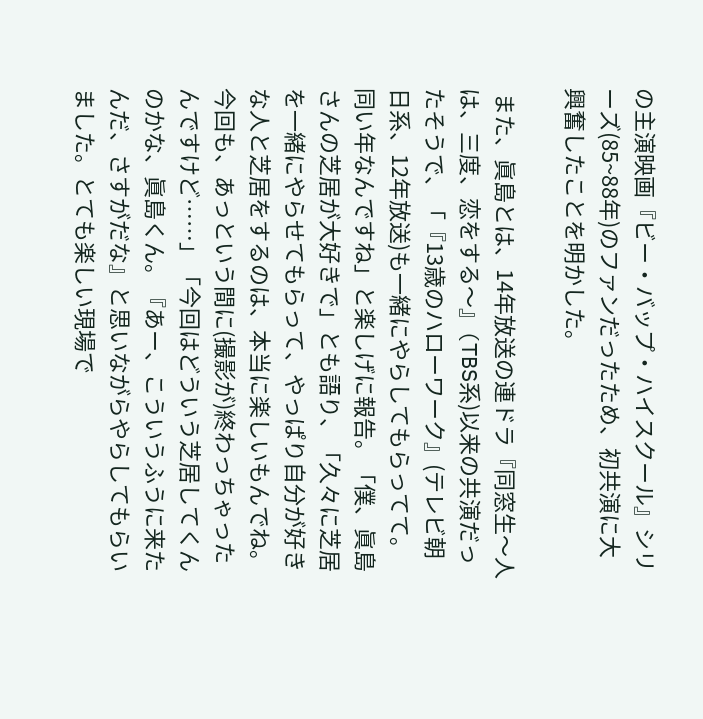の主演映画『ビー・バップ・ハイスクール』シリーズ(85~88年)のファンだったため、初共演に大興奮したことを明かした。

 また、眞島とは、14年放送の連ドラ『同窓生〜人は、三度、恋をする〜』(TBS系)以来の共演だったそうで、「『13歳のハローワーク』(テレビ朝日系、12年放送)も一緒にやらしてもらってて。同い年なんですね」と楽しげに報告。「僕、眞島さんの芝居が大好きで」とも語り、「久々に芝居を一緒にやらせてもらって、やっぱり自分が好きな人と芝居をするのは、本当に楽しいもんでね。今回も、あっという間に(撮影が)終わっちゃったんですけど……」「今回はどういう芝居してくんのかな、眞島くん。『あー、こういうふうに来たんだ、さすがだな』と思いながらやらしてもらいました。とても楽しい現場で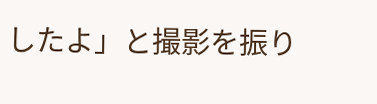したよ」と撮影を振り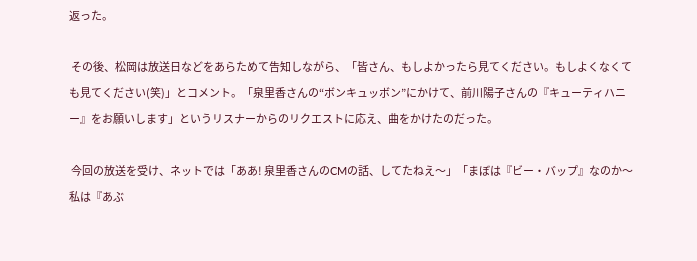返った。

 その後、松岡は放送日などをあらためて告知しながら、「皆さん、もしよかったら見てください。もしよくなくても見てください(笑)」とコメント。「泉里香さんの“ボンキュッボン”にかけて、前川陽子さんの『キューティハニー』をお願いします」というリスナーからのリクエストに応え、曲をかけたのだった。

 今回の放送を受け、ネットでは「ああ! 泉里香さんのCMの話、してたねえ〜」「まぼは『ビー・バップ』なのか〜私は『あぶ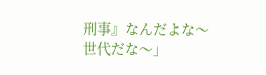刑事』なんだよな〜世代だな〜」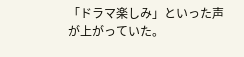「ドラマ楽しみ」といった声が上がっていた。